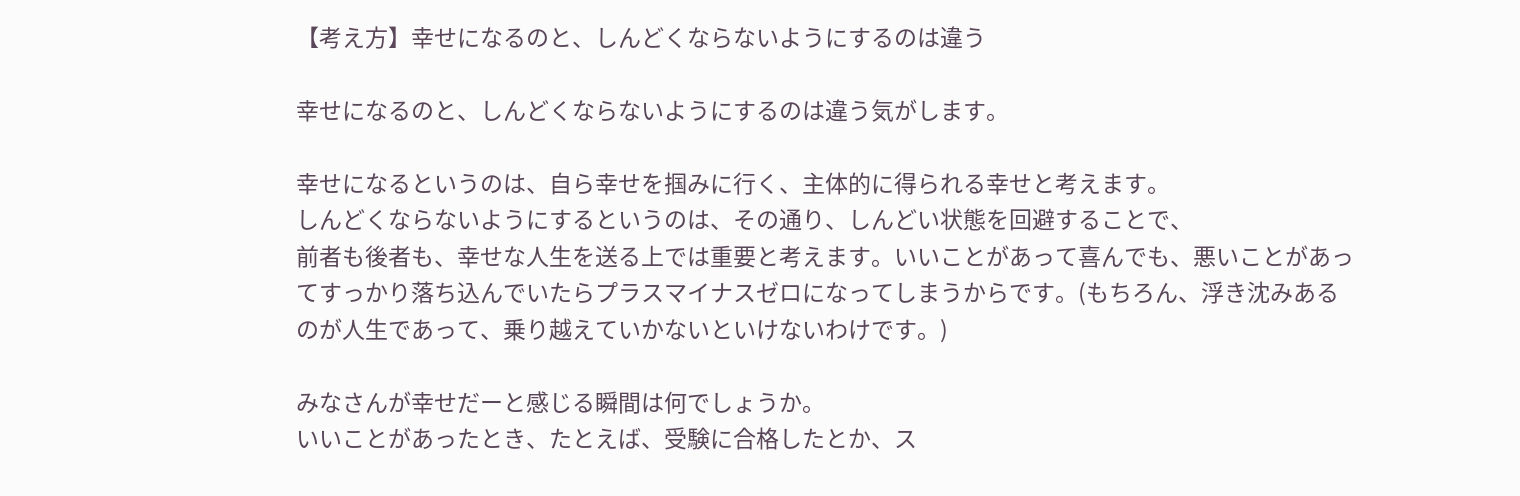【考え方】幸せになるのと、しんどくならないようにするのは違う

幸せになるのと、しんどくならないようにするのは違う気がします。

幸せになるというのは、自ら幸せを掴みに行く、主体的に得られる幸せと考えます。
しんどくならないようにするというのは、その通り、しんどい状態を回避することで、
前者も後者も、幸せな人生を送る上では重要と考えます。いいことがあって喜んでも、悪いことがあってすっかり落ち込んでいたらプラスマイナスゼロになってしまうからです。(もちろん、浮き沈みあるのが人生であって、乗り越えていかないといけないわけです。)

みなさんが幸せだーと感じる瞬間は何でしょうか。
いいことがあったとき、たとえば、受験に合格したとか、ス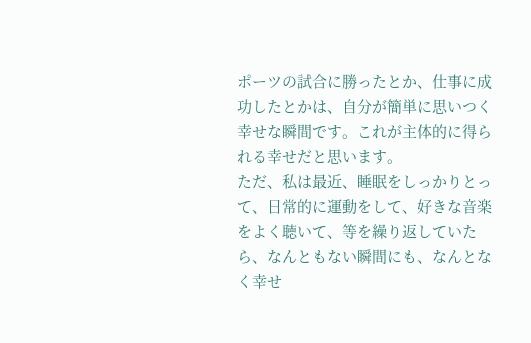ポーツの試合に勝ったとか、仕事に成功したとかは、自分が簡単に思いつく幸せな瞬間です。これが主体的に得られる幸せだと思います。
ただ、私は最近、睡眠をしっかりとって、日常的に運動をして、好きな音楽をよく聴いて、等を繰り返していたら、なんともない瞬間にも、なんとなく幸せ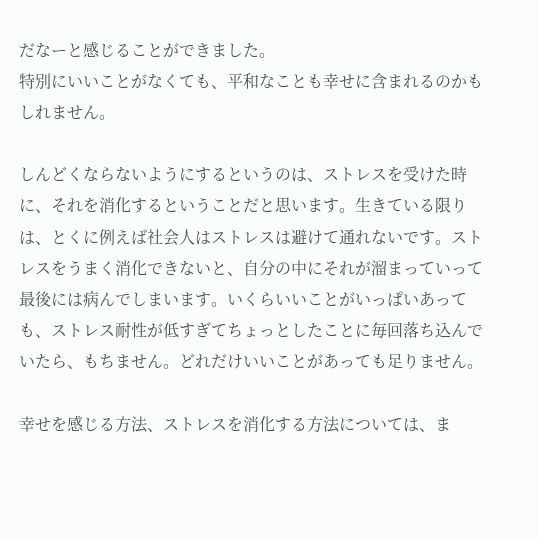だなーと感じることができました。
特別にいいことがなくても、平和なことも幸せに含まれるのかもしれません。

しんどくならないようにするというのは、ストレスを受けた時に、それを消化するということだと思います。生きている限りは、とくに例えば社会人はストレスは避けて通れないです。ストレスをうまく消化できないと、自分の中にそれが溜まっていって最後には病んでしまいます。いくらいいことがいっぱいあっても、ストレス耐性が低すぎてちょっとしたことに毎回落ち込んでいたら、もちません。どれだけいいことがあっても足りません。

幸せを感じる方法、ストレスを消化する方法については、ま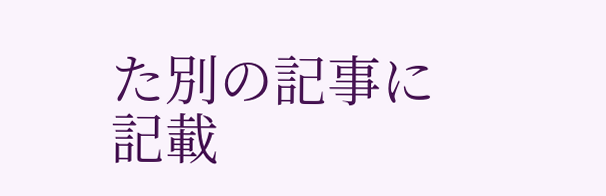た別の記事に記載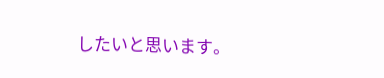したいと思います。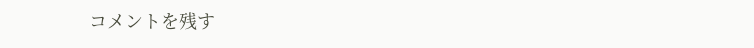コメントを残す